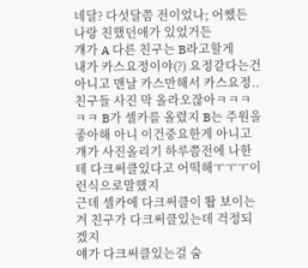네달? 다섯달쯤 전이었나; 어쨌든 나랑 친했던애가 있었거든
걔가 A 다른 친구는 B라고할게
내가 카스요정이야(?) 요정같다는건 아니고 맨날 카스만해서 카스요정..
친구들 사진 막 올라오잖아ㅋㅋㅋㅋㅋ B가 셀카를 올렸지 B는 주원을 좋아해 아니 이건중요한게 아니고
걔가 사진올리기 하루쯤전에 나한테 다크써클있다고 어떡해ㅜㅜㅜ이런식으로말했지
근데 셀카에 다크써클이 똽 보이는겨 친구가 다크써클있는데 걱정되겠지
얘가 다크써클있는걸 숨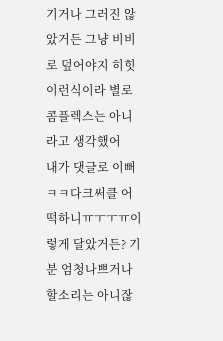기거나 그러진 않았거든 그냥 비비로 덮어야지 히힛 이런식이라 별로 콤플렉스는 아니라고 생각했어
내가 댓글로 이뻐ㅋㅋ다크써클 어떡하니ㅠㅜㅜㅠ이렇게 달았거든? 기분 엄청나쁘거나할소리는 아니잖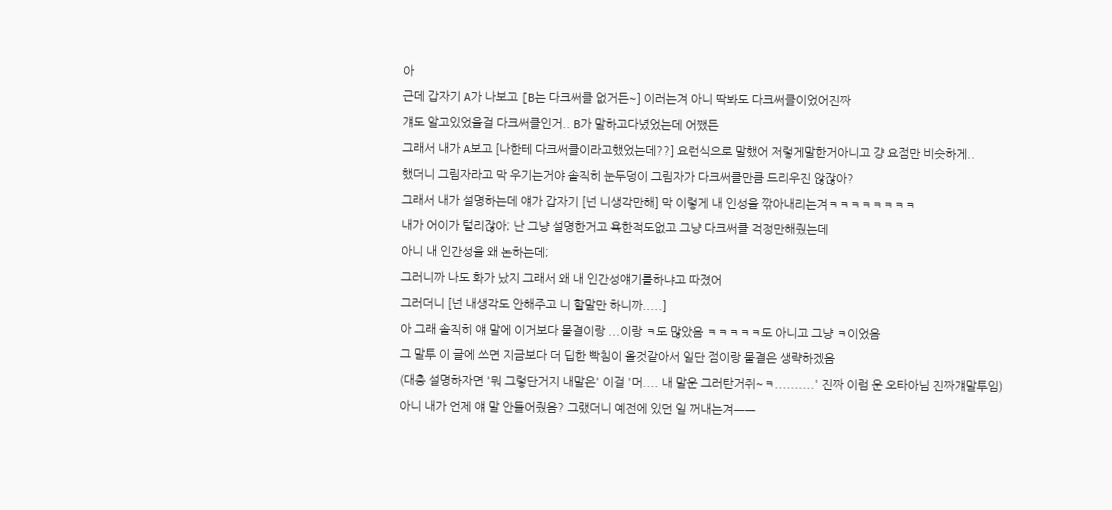아
근데 갑자기 A가 나보고 [B는 다크써클 없거든~] 이러는겨 아니 딱봐도 다크써클이었어진짜
걔도 알고있었을걸 다크써클인거.. B가 말하고다녔었는데 어쨌든
그래서 내가 A보고 [나한테 다크써클이라고했었는데??] 요런식으로 말했어 저렇게말한거아니고 걍 요점만 비슷하게..
했더니 그림자라고 막 우기는거야 솔직히 눈두덩이 그림자가 다크써클만큼 드리우진 않잖아?
그래서 내가 설명하는데 얘가 갑자기 [넌 니생각만해] 막 이렇게 내 인성을 깎아내리는겨ㅋㅋㅋㅋㅋㅋㅋㅋ
내가 어이가 털리잖아; 난 그냥 설명한거고 욕한적도없고 그냥 다크써클 걱정만해줬는데
아니 내 인간성을 왜 논하는데;
그러니까 나도 화가 났지 그래서 왜 내 인간성얘기를하냐고 따졌어
그러더니 [넌 내생각도 안해주고 니 할말만 하니까.....]
아 그래 솔직히 얘 말에 이거보다 물결이랑 ...이랑 ㅋ도 많았음 ㅋㅋㅋㅋㅋ도 아니고 그냥 ㅋ이었음
그 말투 이 글에 쓰면 지금보다 더 딥한 빡침이 올것같아서 일단 점이랑 물결은 생략하겠음
(대충 설명하자면 '뭐 그렇단거지 내말은' 이걸 '머.... 내 말운 그러탄거쥐~ㅋ..........' 진짜 이럼 운 오타아님 진짜걔말투임)
아니 내가 언제 얘 말 안들어줬음? 그랬더니 예전에 있던 일 꺼내는겨ㅡㅡ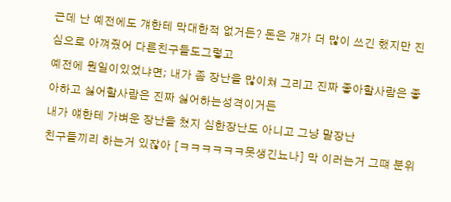근데 난 예전에도 걔한테 막대한적 없거든? 돈은 걔가 더 많이 쓰긴 했지만 진심으로 아껴줬어 다른친구들도그렇고
예전에 뭔일이있었냐면; 내가 좀 장난을 많이쳐 그리고 진짜 좋아할사람은 좋아하고 싫어할사람은 진짜 싫어하는성격이거든
내가 얘한테 가벼운 장난을 쳤지 심한장난도 아니고 그냥 말장난
친구들끼리 하는거 있잖아 [ㅋㅋㅋㅋㅋㅋ못생긴뇨나] 막 이러는거 그떄 분위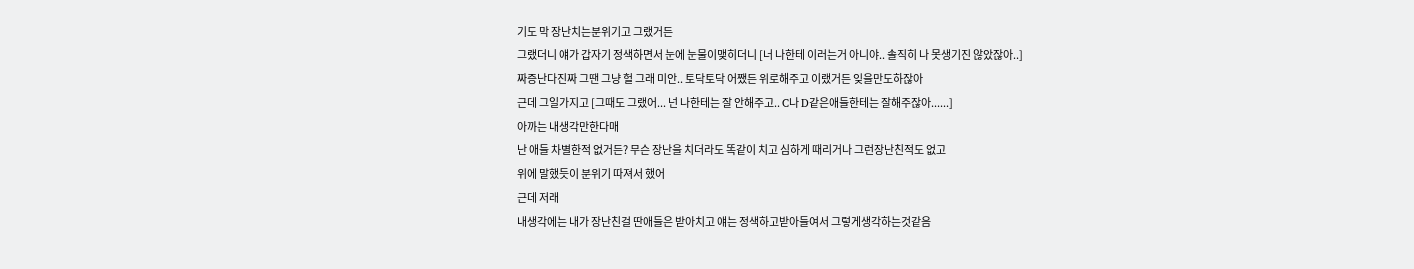기도 막 장난치는분위기고 그랬거든
그랬더니 얘가 갑자기 정색하면서 눈에 눈물이맺히더니 [너 나한테 이러는거 아니야.. 솔직히 나 못생기진 않았잖아..]
짜증난다진짜 그땐 그냥 헐 그래 미안.. 토닥토닥 어쨌든 위로해주고 이랬거든 잊을만도하잖아
근데 그일가지고 [그때도 그랬어... 넌 나한테는 잘 안해주고.. C나 D같은애들한테는 잘해주잖아......]
아까는 내생각만한다매
난 애들 차별한적 없거든? 무슨 장난을 치더라도 똑같이 치고 심하게 때리거나 그런장난친적도 없고
위에 말했듯이 분위기 따져서 했어
근데 저래
내생각에는 내가 장난친걸 딴애들은 받아치고 얘는 정색하고받아들여서 그렇게생각하는것같음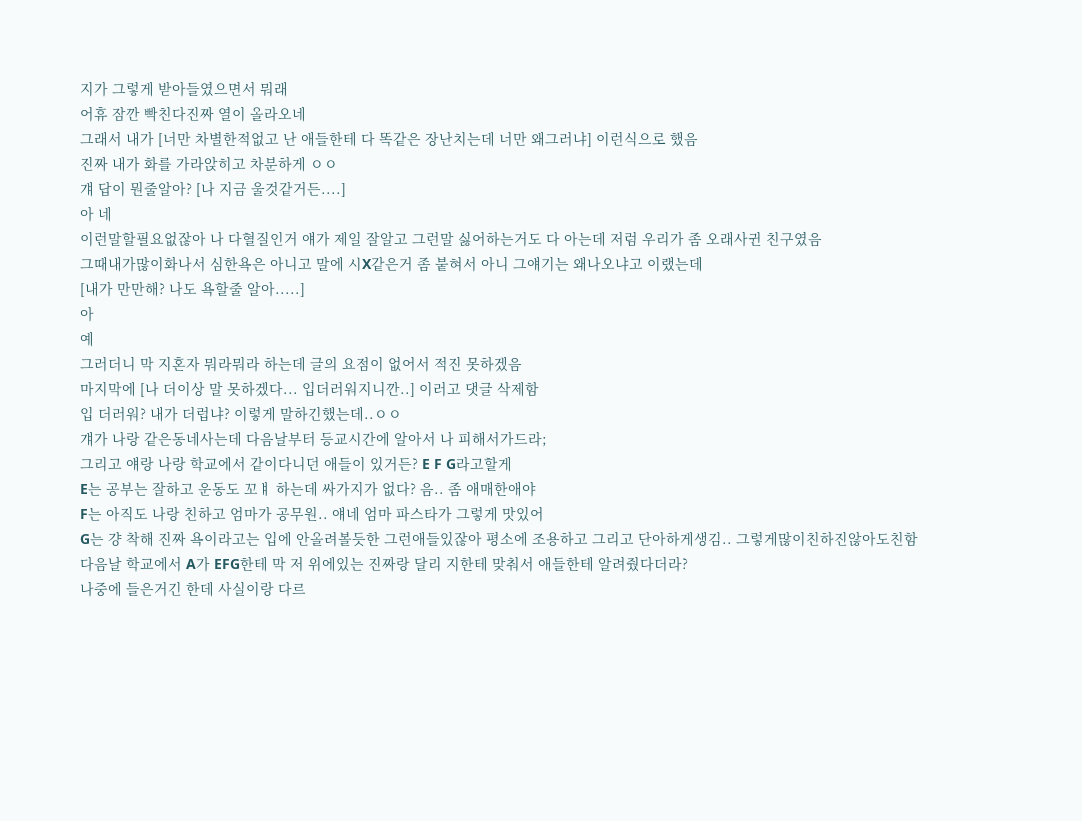지가 그렇게 받아들였으면서 뭐래
어휴 잠깐 빡친다진짜 열이 올라오네
그래서 내가 [너만 차별한적없고 난 애들한테 다 똑같은 장난치는데 너만 왜그러냐] 이런식으로 했음
진짜 내가 화를 가라앉히고 차분하게 ㅇㅇ
걔 답이 뭔줄알아? [나 지금 울것같거든....]
아 네
이런말할필요없잖아 나 다혈질인거 얘가 제일 잘알고 그런말 싫어하는거도 다 아는데 저럼 우리가 좀 오래사귄 친구였음
그때내가많이화나서 심한욕은 아니고 말에 시X같은거 좀 붙혀서 아니 그얘기는 왜나오냐고 이랬는데
[내가 만만해? 나도 욕할줄 알아.....]
아
예
그러더니 막 지혼자 뭐라뭐라 하는데 글의 요점이 없어서 적진 못하겠음
마지막에 [나 더이상 말 못하겠다... 입더러워지니깐..] 이러고 댓글 삭제함
입 더러워? 내가 더럽냐? 이렇게 말하긴했는데..ㅇㅇ
걔가 나랑 같은동네사는데 다음날부터 등교시간에 알아서 나 피해서가드라;
그리고 얘랑 나랑 학교에서 같이다니던 애들이 있거든? E F G라고할게
E는 공부는 잘하고 운동도 꼬ㅒ 하는데 싸가지가 없다? 음.. 좀 애매한애야
F는 아직도 나랑 친하고 엄마가 공무원.. 얘네 엄마 파스타가 그렇게 맛있어
G는 걍 착해 진짜 욕이라고는 입에 안올려볼듯한 그런애들있잖아 평소에 조용하고 그리고 단아하게생김.. 그렇게많이친하진않아도친함
다음날 학교에서 A가 EFG한테 막 저 위에있는 진짜랑 달리 지한테 맞춰서 애들한테 알려줬다더라?
나중에 들은거긴 한데 사실이랑 다르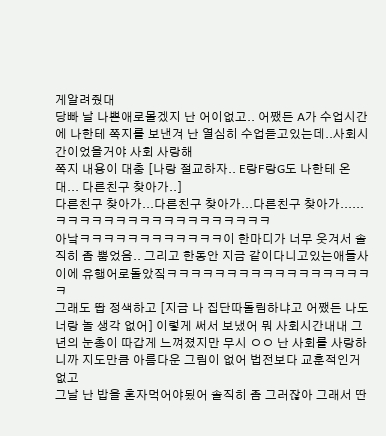게알려줬대
당빠 날 나쁜애로몰겠지 난 어이없고.. 어쨌든 A가 수업시간에 나한테 쪽지를 보낸겨 난 열심히 수업듣고있는데..사회시간이었을거야 사회 사랑해
쪽지 내용이 대충 [나랑 절교하자.. E랑F랑G도 나한테 온대... 다른친구 찾아가..]
다른친구 찾아가...다른친구 찾아가...다른친구 찾아가......ㅋㅋㅋㅋㅋㅋㅋㅋㅋㅋㅋㅋㅋㅋㅋㅋㅋㅋ
아낰ㅋㅋㅋㅋㅋㅋㅋㅋㅋㅋㅋㅋ이 한마디가 너무 웃겨서 솔직히 좀 뿜었음.. 그리고 한동안 지금 같이다니고있는애들사이에 유행어로돌았짘ㅋㅋㅋㅋㅋㅋㅋㅋㅋㅋㅋㅋㅋㅋㅋㅋㅋㅋ
그래도 똽 정색하고 [지금 나 집단따돌림하냐고 어쨌든 나도 너랑 놀 생각 없어] 이렇게 써서 보냈어 뭐 사회시간내내 그년의 눈총이 따갑게 느껴졌지만 무시 ㅇㅇ 난 사회를 사랑하니까 지도만큼 아름다운 그림이 없어 법전보다 교훈적인거 없고
그날 난 밥을 혼자먹어야됬어 솔직히 좀 그러잖아 그래서 딴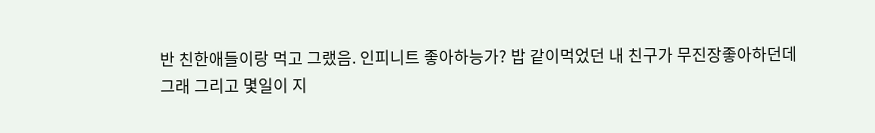반 친한애들이랑 먹고 그랬음. 인피니트 좋아하능가? 밥 같이먹었던 내 친구가 무진장좋아하던데
그래 그리고 몇일이 지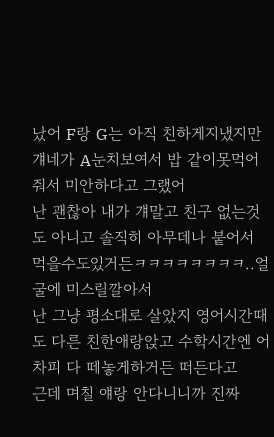났어 F랑 G는 아직 친하게지냈지만 걔네가 A눈치보여서 밥 같이못먹어줘서 미안하다고 그랬어
난 괜찮아 내가 걔말고 친구 없는것도 아니고 솔직히 아무데나 붙어서 먹을수도있거든ㅋㅋㅋㅋㅋㅋㅋㅋ..얼굴에 미스릴깔아서
난 그냥 평소대로 살았지 영어시간때도 다른 친한애랑앉고 수학시간엔 어차피 다 떼놓게하거든 떠든다고
근데 며칠 얘랑 안다니니까 진짜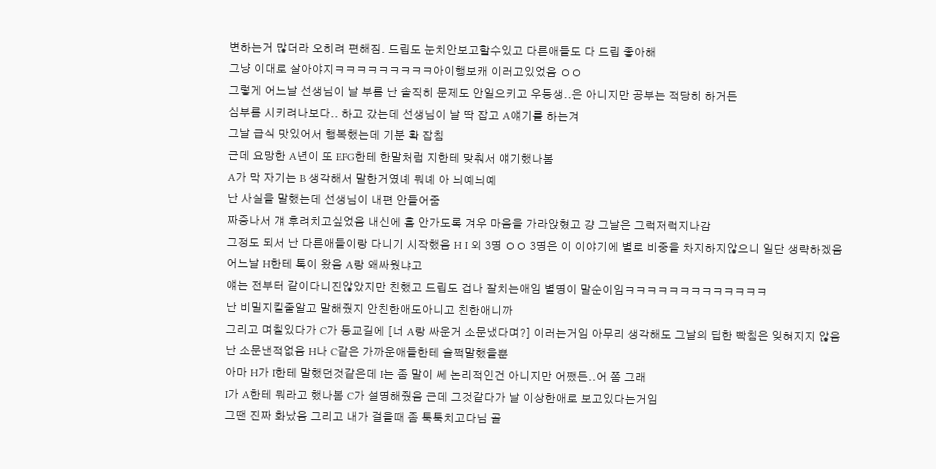변하는거 많더라 오히려 편해짐. 드립도 눈치안보고할수있고 다른애들도 다 드립 좋아해
그냥 이대로 살아야지ㅋㅋㅋㅋㅋㅋㅋㅋㅋ아이행보캐 이러고있었음 ㅇㅇ
그렇게 어느날 선생님이 날 부름 난 솔직히 문제도 안일으키고 우등생..은 아니지만 공부는 적당히 하거든
심부름 시키려나보다.. 하고 갔는데 선생님이 날 딱 잡고 A얘기를 하는겨
그날 급식 맛있어서 행복했는데 기분 확 잡침
근데 요망한 A년이 또 EFG한테 한말처럼 지한테 맞춰서 얘기했나봄
A가 막 자기는 B 생각해서 말한거였녜 뭐녜 아 늬예늬예
난 사실을 말했는데 선생님이 내편 안들어줌
짜증나서 걔 후려치고싶었음 내신에 흠 안가도록 겨우 마음을 가라앉혔고 걍 그날은 그럭저럭지나감
그정도 되서 난 다른애들이랑 다니기 시작했음 H I 외 3명 ㅇㅇ 3명은 이 이야기에 별로 비중을 차지하지않으니 일단 생략하겠음
어느날 H한테 톡이 왔음 A랑 왜싸웠냐고
얘는 전부터 같이다니진않았지만 친했고 드립도 겁나 잘치는애임 별명이 말순이임ㅋㅋㅋㅋㅋㅋㅋㅋㅋㅋㅋㅋㅋ
난 비밀지킬줄알고 말해줬지 안친한애도아니고 친한애니까
그리고 며칠있다가 C가 등교길에 [너 A랑 싸운거 소문냈다며?] 이러는거임 아무리 생각해도 그날의 딥한 빡침은 잊혀지지 않음
난 소문낸적없음 H나 C같은 가까운애들한테 슬쩍말했을뿐
아마 H가 I한테 말했던것같은데 I는 좀 말이 쎄 논리적인건 아니지만 어쨌든..어 쫌 그래
I가 A한테 뭐라고 했나봄 C가 설명해줬음 근데 그것같다가 날 이상한애로 보고있다는거임
그땐 진짜 화났음 그리고 내가 걸을때 좀 툭툭치고다님 골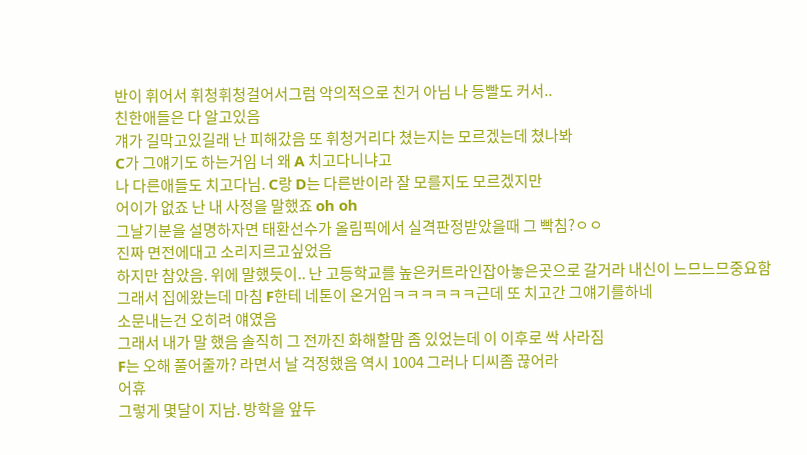반이 휘어서 휘청휘청걸어서그럼 악의적으로 친거 아님 나 등빨도 커서..
친한애들은 다 알고있음
걔가 길막고있길래 난 피해갔음 또 휘청거리다 쳤는지는 모르겠는데 쳤나봐
C가 그얘기도 하는거임 너 왜 A 치고다니냐고
나 다른애들도 치고다님. C랑 D는 다른반이라 잘 모를지도 모르겠지만
어이가 없죠 난 내 사정을 말했죠 oh oh
그날기분을 설명하자면 태환선수가 올림픽에서 실격판정받았을때 그 빡침?ㅇㅇ
진짜 면전에대고 소리지르고싶었음
하지만 참았음. 위에 말했듯이.. 난 고등학교를 높은커트라인잡아놓은곳으로 갈거라 내신이 느므느므중요함
그래서 집에왔는데 마침 F한테 네톤이 온거임ㅋㅋㅋㅋㅋㅋ근데 또 치고간 그얘기를하네
소문내는건 오히려 얘였음
그래서 내가 말 했음 솔직히 그 전까진 화해할맘 좀 있었는데 이 이후로 싹 사라짐
F는 오해 풀어줄까? 라면서 날 걱정했음 역시 1004 그러나 디씨좀 끊어라
어휴
그렇게 몇달이 지남. 방학을 앞두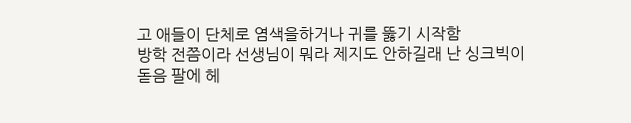고 애들이 단체로 염색을하거나 귀를 뚫기 시작함
방학 전쯤이라 선생님이 뭐라 제지도 안하길래 난 싱크빅이돋음 팔에 헤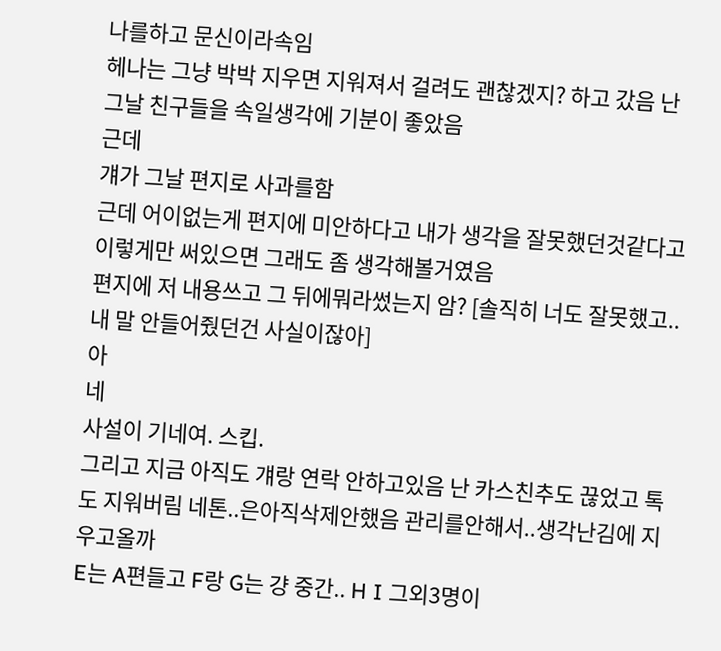나를하고 문신이라속임
헤나는 그냥 박박 지우면 지워져서 걸려도 괜찮겠지? 하고 갔음 난 그날 친구들을 속일생각에 기분이 좋았음
근데
걔가 그날 편지로 사과를함
근데 어이없는게 편지에 미안하다고 내가 생각을 잘못했던것같다고 이렇게만 써있으면 그래도 좀 생각해볼거였음
편지에 저 내용쓰고 그 뒤에뭐라썼는지 암? [솔직히 너도 잘못했고.. 내 말 안들어줬던건 사실이잖아]
아
네
사설이 기네여. 스킵.
그리고 지금 아직도 걔랑 연락 안하고있음 난 카스친추도 끊었고 톡도 지워버림 네톤..은아직삭제안했음 관리를안해서..생각난김에 지우고올까
E는 A편들고 F랑 G는 걍 중간.. H I 그외3명이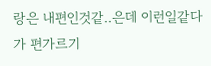랑은 내편인것같..은데 이런일같다가 편가르기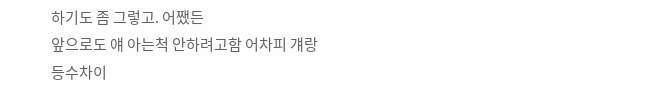하기도 좀 그렇고. 어쨌든
앞으로도 얘 아는척 안하려고함 어차피 걔랑 등수차이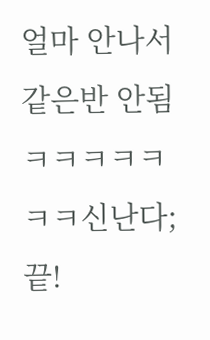얼마 안나서 같은반 안됨ㅋㅋㅋㅋㅋㅋㅋ신난다;
끝!